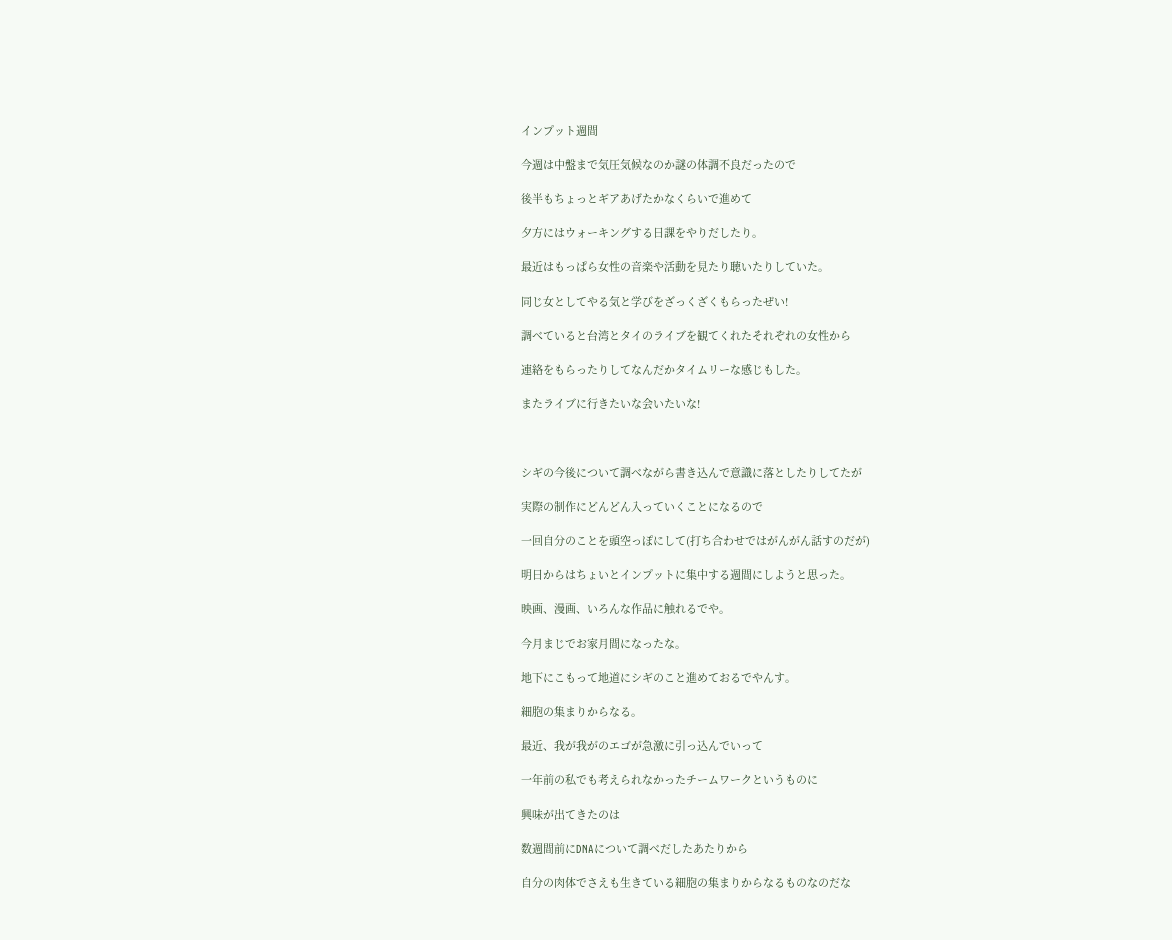インプット週間

今週は中盤まで気圧気候なのか謎の体調不良だったので

後半もちょっとギアあげたかなくらいで進めて

夕方にはウォーキングする日課をやりだしたり。

最近はもっぱら女性の音楽や活動を見たり聴いたりしていた。

同じ女としてやる気と学びをざっくざくもらったぜい!

調べていると台湾とタイのライブを観てくれたそれぞれの女性から

連絡をもらったりしてなんだかタイムリーな感じもした。

またライブに行きたいな会いたいな!



シギの今後について調べながら書き込んで意識に落としたりしてたが

実際の制作にどんどん入っていくことになるので

一回自分のことを頭空っぽにして(打ち合わせではがんがん話すのだが)

明日からはちょいとインプットに集中する週間にしようと思った。

映画、漫画、いろんな作品に触れるでや。

今月まじでお家月間になったな。

地下にこもって地道にシギのこと進めておるでやんす。

細胞の集まりからなる。

最近、我が我がのエゴが急激に引っ込んでいって

一年前の私でも考えられなかったチームワークというものに

興味が出てきたのは

数週間前にDNAについて調べだしたあたりから

自分の肉体でさえも生きている細胞の集まりからなるものなのだな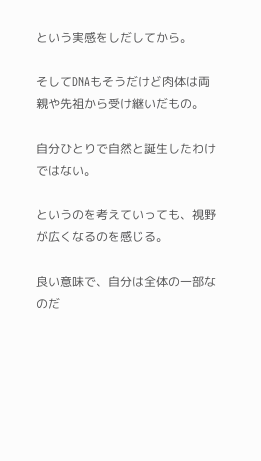という実感をしだしてから。

そしてDNAもそうだけど肉体は両親や先祖から受け継いだもの。

自分ひとりで自然と誕生したわけではない。

というのを考えていっても、視野が広くなるのを感じる。

良い意味で、自分は全体の一部なのだ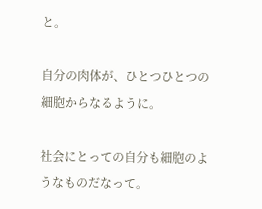と。

自分の肉体が、ひとつひとつの細胞からなるように。

社会にとっての自分も細胞のようなものだなって。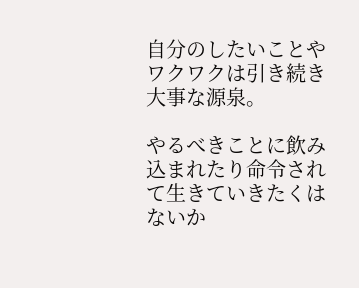自分のしたいことやワクワクは引き続き大事な源泉。

やるべきことに飲み込まれたり命令されて生きていきたくはないか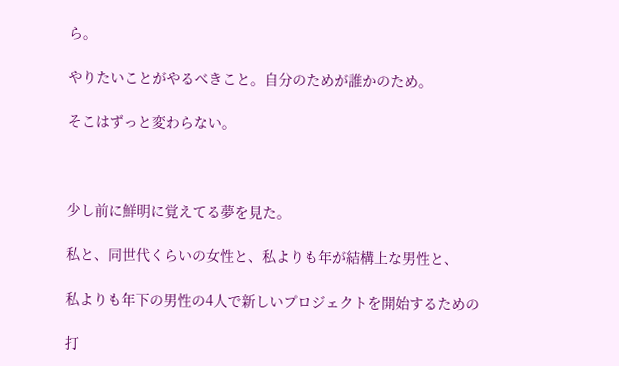ら。

やりたいことがやるべきこと。自分のためが誰かのため。

そこはずっと変わらない。



少し前に鮮明に覚えてる夢を見た。

私と、同世代くらいの女性と、私よりも年が結構上な男性と、

私よりも年下の男性の4人で新しいプロジェクトを開始するための

打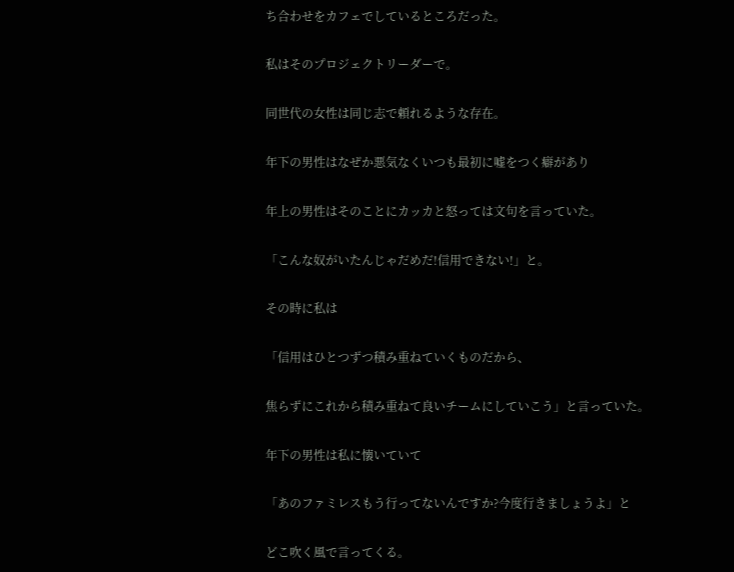ち合わせをカフェでしているところだった。

私はそのプロジェクトリーダーで。

同世代の女性は同じ志で頼れるような存在。

年下の男性はなぜか悪気なくいつも最初に嘘をつく癖があり

年上の男性はそのことにカッカと怒っては文句を言っていた。

「こんな奴がいたんじゃだめだ!信用できない!」と。

その時に私は

「信用はひとつずつ積み重ねていくものだから、

焦らずにこれから積み重ねて良いチームにしていこう」と言っていた。

年下の男性は私に懐いていて

「あのファミレスもう行ってないんですか?今度行きましょうよ」と

どこ吹く風で言ってくる。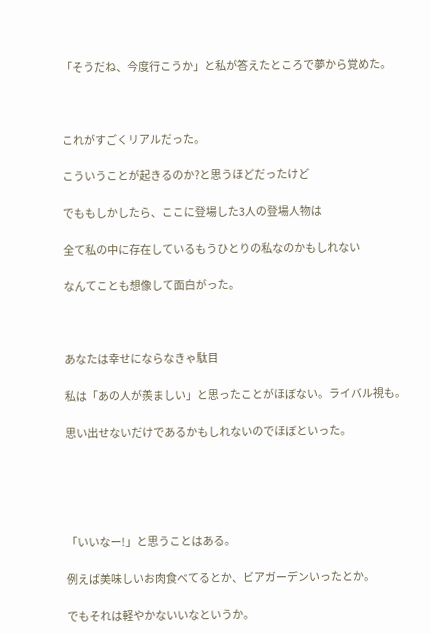「そうだね、今度行こうか」と私が答えたところで夢から覚めた。



これがすごくリアルだった。

こういうことが起きるのか?と思うほどだったけど

でももしかしたら、ここに登場した3人の登場人物は

全て私の中に存在しているもうひとりの私なのかもしれない

なんてことも想像して面白がった。



あなたは幸せにならなきゃ駄目

私は「あの人が羨ましい」と思ったことがほぼない。ライバル視も。

思い出せないだけであるかもしれないのでほぼといった。





「いいなー!」と思うことはある。

例えば美味しいお肉食べてるとか、ビアガーデンいったとか。

でもそれは軽やかないいなというか。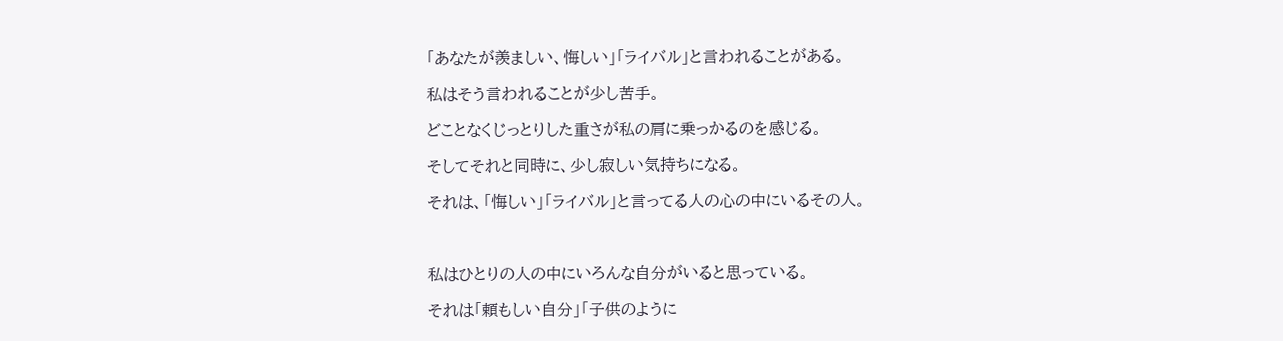「あなたが羨ましい、悔しい」「ライバル」と言われることがある。

私はそう言われることが少し苦手。

どことなくじっとりした重さが私の肩に乗っかるのを感じる。

そしてそれと同時に、少し寂しい気持ちになる。

それは、「悔しい」「ライバル」と言ってる人の心の中にいるその人。



私はひとりの人の中にいろんな自分がいると思っている。

それは「頼もしい自分」「子供のように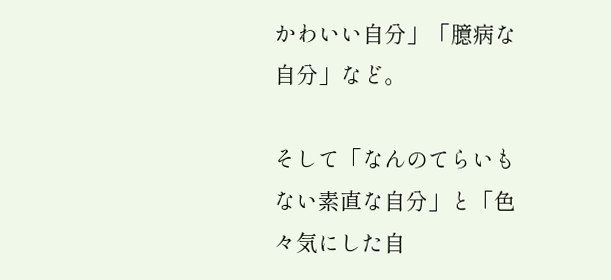かわいい自分」「臆病な自分」など。

そして「なんのてらいもない素直な自分」と「色々気にした自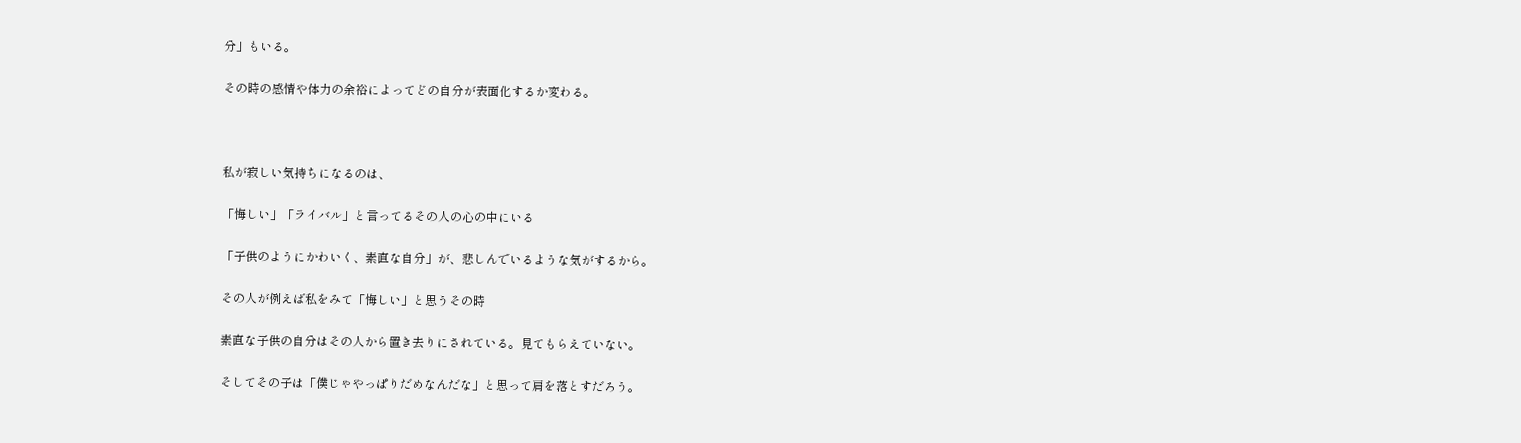分」もいる。

その時の感情や体力の余裕によってどの自分が表面化するか変わる。



私が寂しい気持ちになるのは、

「悔しい」「ライバル」と言ってるその人の心の中にいる

「子供のようにかわいく、素直な自分」が、悲しんでいるような気がするから。

その人が例えば私をみて「悔しい」と思うその時

素直な子供の自分はその人から置き去りにされている。見てもらえていない。

そしてその子は「僕じゃやっぱりだめなんだな」と思って肩を落とすだろう。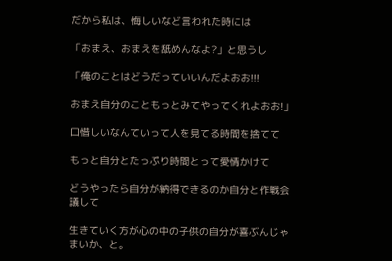だから私は、悔しいなど言われた時には

「おまえ、おまえを舐めんなよ?」と思うし

「俺のことはどうだっていいんだよおお!!!

おまえ自分のこともっとみてやってくれよおお!」

口惜しいなんていって人を見てる時間を捨てて

もっと自分とたっぷり時間とって愛情かけて

どうやったら自分が納得できるのか自分と作戦会議して

生きていく方が心の中の子供の自分が喜ぶんじゃまいか、と。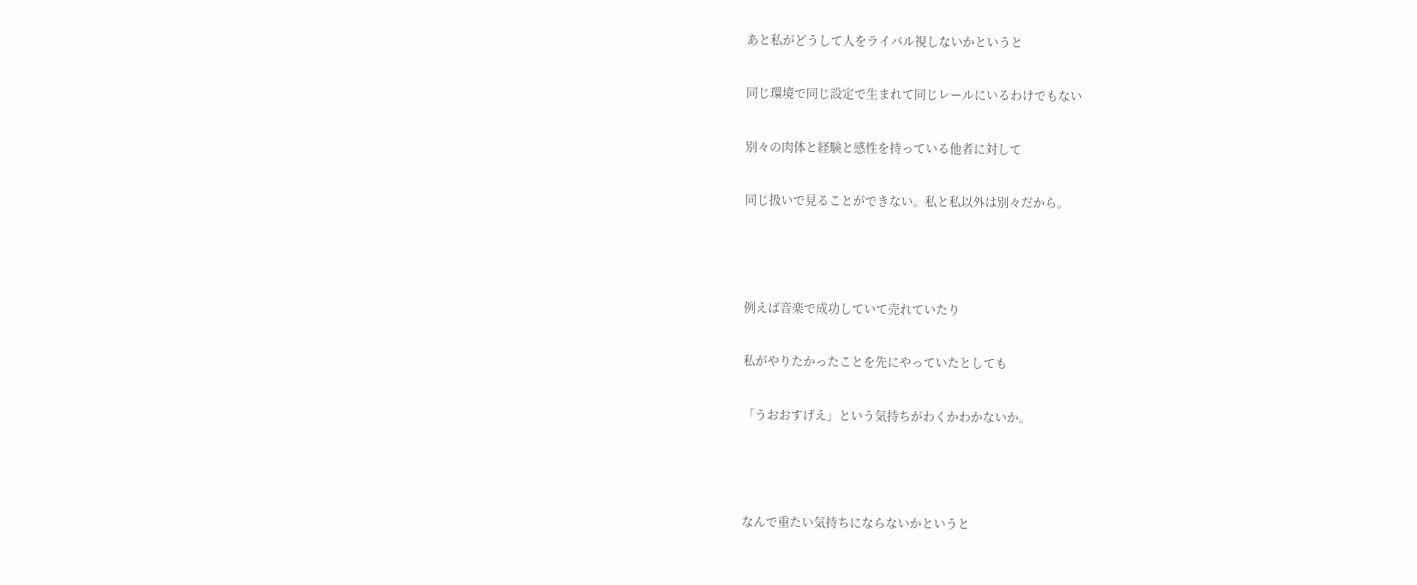あと私がどうして人をライバル視しないかというと

同じ環境で同じ設定で生まれて同じレールにいるわけでもない

別々の肉体と経験と感性を持っている他者に対して

同じ扱いで見ることができない。私と私以外は別々だから。



例えば音楽で成功していて売れていたり

私がやりたかったことを先にやっていたとしても

「うおおすげえ」という気持ちがわくかわかないか。



なんで重たい気持ちにならないかというと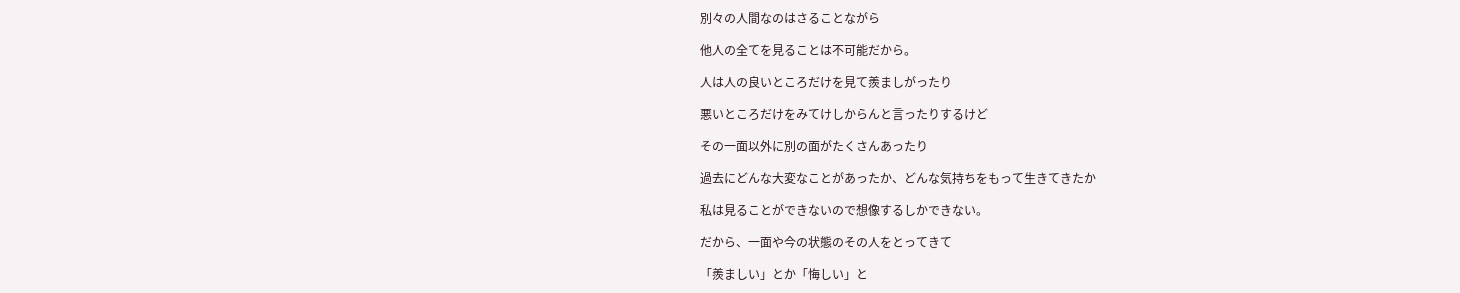別々の人間なのはさることながら

他人の全てを見ることは不可能だから。

人は人の良いところだけを見て羨ましがったり

悪いところだけをみてけしからんと言ったりするけど

その一面以外に別の面がたくさんあったり

過去にどんな大変なことがあったか、どんな気持ちをもって生きてきたか

私は見ることができないので想像するしかできない。

だから、一面や今の状態のその人をとってきて

「羨ましい」とか「悔しい」と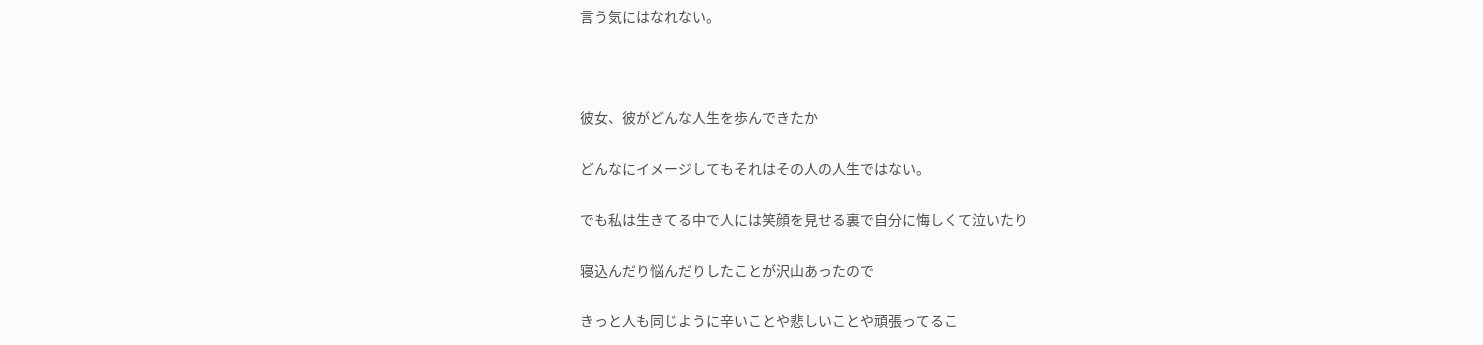言う気にはなれない。



彼女、彼がどんな人生を歩んできたか

どんなにイメージしてもそれはその人の人生ではない。

でも私は生きてる中で人には笑顔を見せる裏で自分に悔しくて泣いたり

寝込んだり悩んだりしたことが沢山あったので

きっと人も同じように辛いことや悲しいことや頑張ってるこ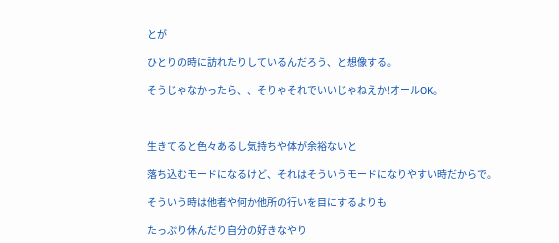とが

ひとりの時に訪れたりしているんだろう、と想像する。

そうじゃなかったら、、そりゃそれでいいじゃねえか!オールOK。



生きてると色々あるし気持ちや体が余裕ないと

落ち込むモードになるけど、それはそういうモードになりやすい時だからで。

そういう時は他者や何か他所の行いを目にするよりも

たっぷり休んだり自分の好きなやり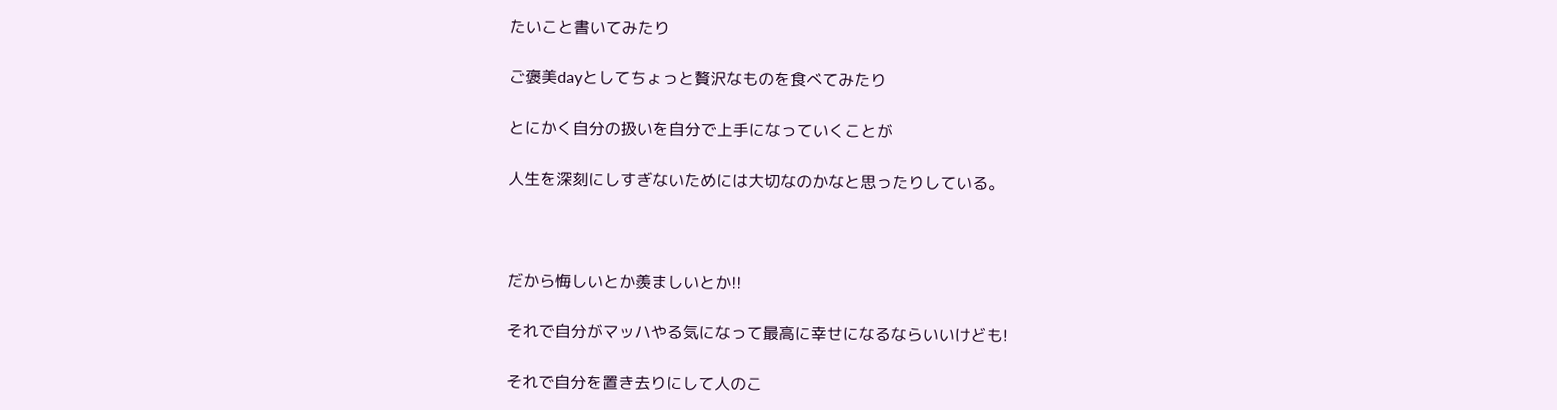たいこと書いてみたり

ご褒美dayとしてちょっと贅沢なものを食べてみたり

とにかく自分の扱いを自分で上手になっていくことが

人生を深刻にしすぎないためには大切なのかなと思ったりしている。



だから悔しいとか羨ましいとか!!

それで自分がマッハやる気になって最高に幸せになるならいいけども!

それで自分を置き去りにして人のこ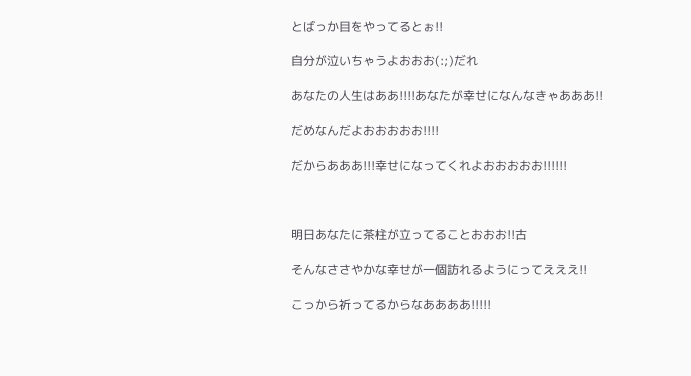とばっか目をやってるとぉ!!

自分が泣いちゃうよおおお(:;)だれ

あなたの人生はああ!!!!あなたが幸せになんなきゃあああ!!

だめなんだよおおおおお!!!!

だからあああ!!!幸せになってくれよおおおおお!!!!!!



明日あなたに茶柱が立ってることおおお!!古

そんなささやかな幸せが一個訪れるようにってえええ!!

こっから祈ってるからなああああ!!!!!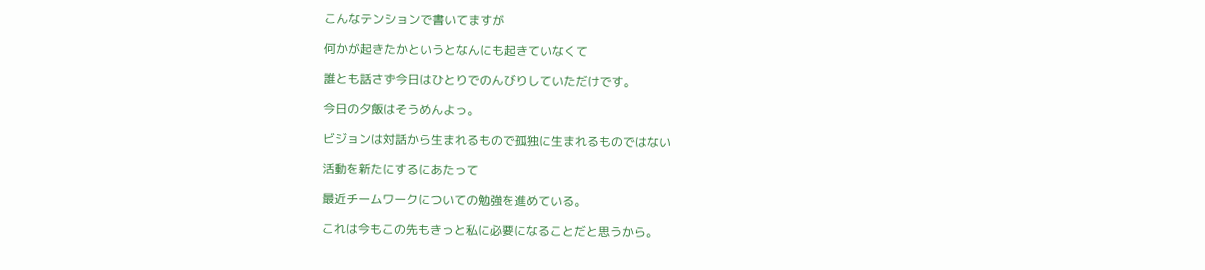こんなテンションで書いてますが

何かが起きたかというとなんにも起きていなくて

誰とも話さず今日はひとりでのんびりしていただけです。

今日の夕飯はそうめんよっ。

ビジョンは対話から生まれるもので孤独に生まれるものではない

活動を新たにするにあたって

最近チームワークについての勉強を進めている。

これは今もこの先もきっと私に必要になることだと思うから。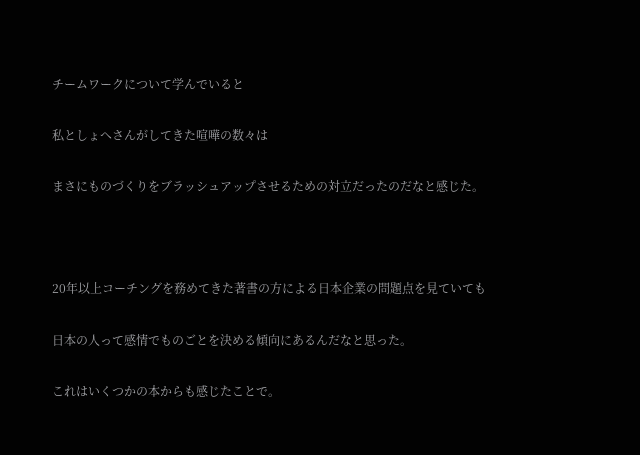チームワークについて学んでいると

私としょへさんがしてきた喧嘩の数々は

まさにものづくりをブラッシュアップさせるための対立だったのだなと感じた。



20年以上コーチングを務めてきた著書の方による日本企業の問題点を見ていても

日本の人って感情でものごとを決める傾向にあるんだなと思った。

これはいくつかの本からも感じたことで。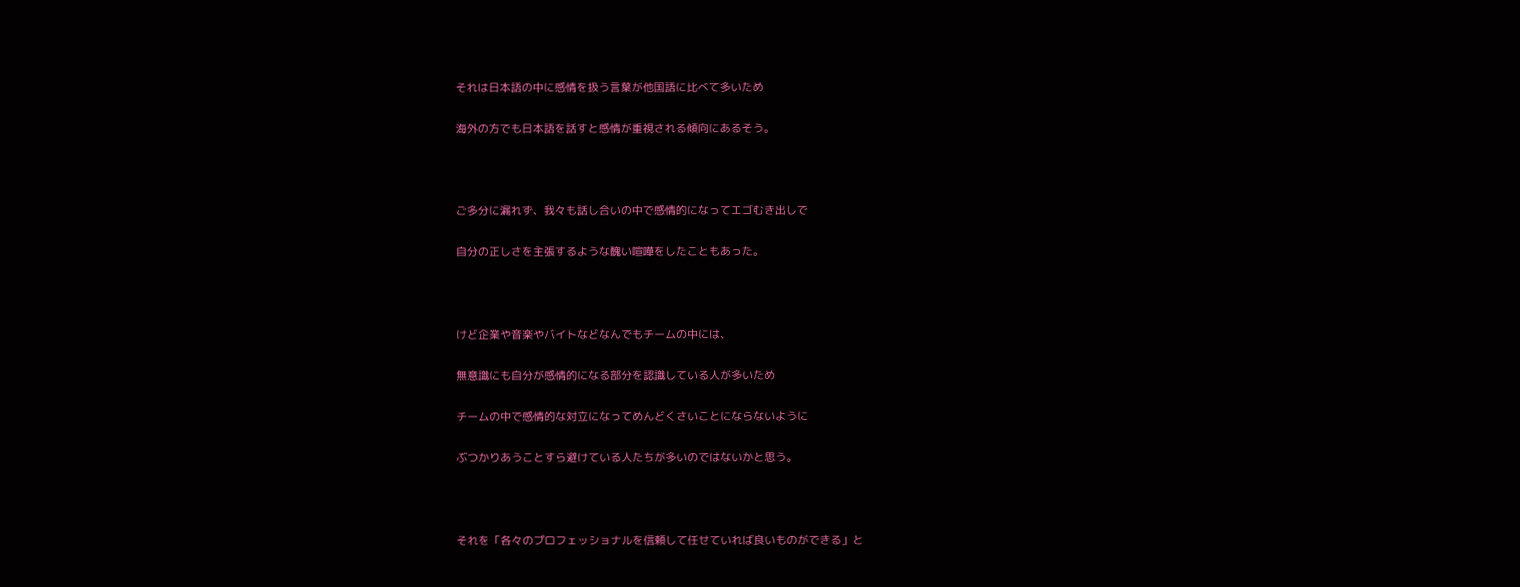それは日本語の中に感情を扱う言葉が他国語に比べて多いため

海外の方でも日本語を話すと感情が重視される傾向にあるそう。



ご多分に漏れず、我々も話し合いの中で感情的になってエゴむき出しで

自分の正しさを主張するような醜い喧嘩をしたこともあった。



けど企業や音楽やバイトなどなんでもチームの中には、

無意識にも自分が感情的になる部分を認識している人が多いため

チームの中で感情的な対立になってめんどくさいことにならないように

ぶつかりあうことすら避けている人たちが多いのではないかと思う。



それを「各々のプロフェッショナルを信頼して任せていれば良いものができる」と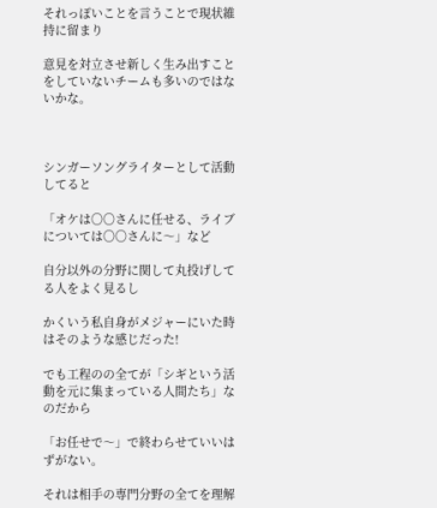それっぽいことを言うことで現状維持に留まり

意見を対立させ新しく生み出すことをしていないチームも多いのではないかな。



シンガーソングライターとして活動してると

「オケは〇〇さんに任せる、ライブについては〇〇さんに〜」など

自分以外の分野に関して丸投げしてる人をよく見るし

かくいう私自身がメジャーにいた時はそのような感じだった!

でも工程のの全てが「シギという活動を元に集まっている人間たち」なのだから

「お任せで〜」で終わらせていいはずがない。

それは相手の専門分野の全てを理解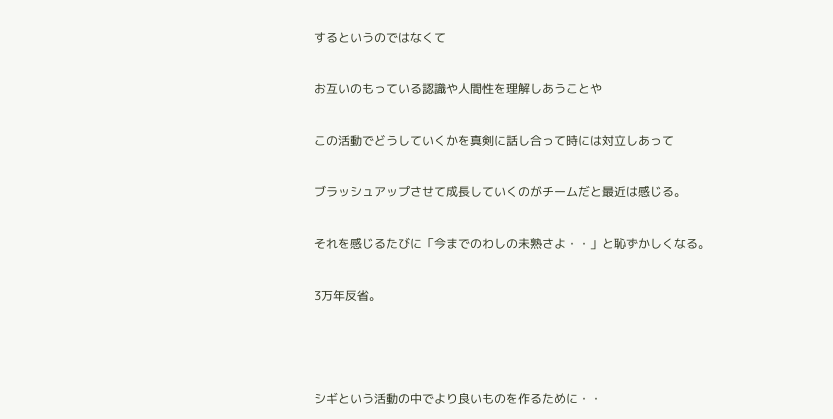するというのではなくて

お互いのもっている認識や人間性を理解しあうことや

この活動でどうしていくかを真剣に話し合って時には対立しあって

ブラッシュアップさせて成長していくのがチームだと最近は感じる。

それを感じるたびに「今までのわしの未熟さよ・・」と恥ずかしくなる。

3万年反省。



シギという活動の中でより良いものを作るために・・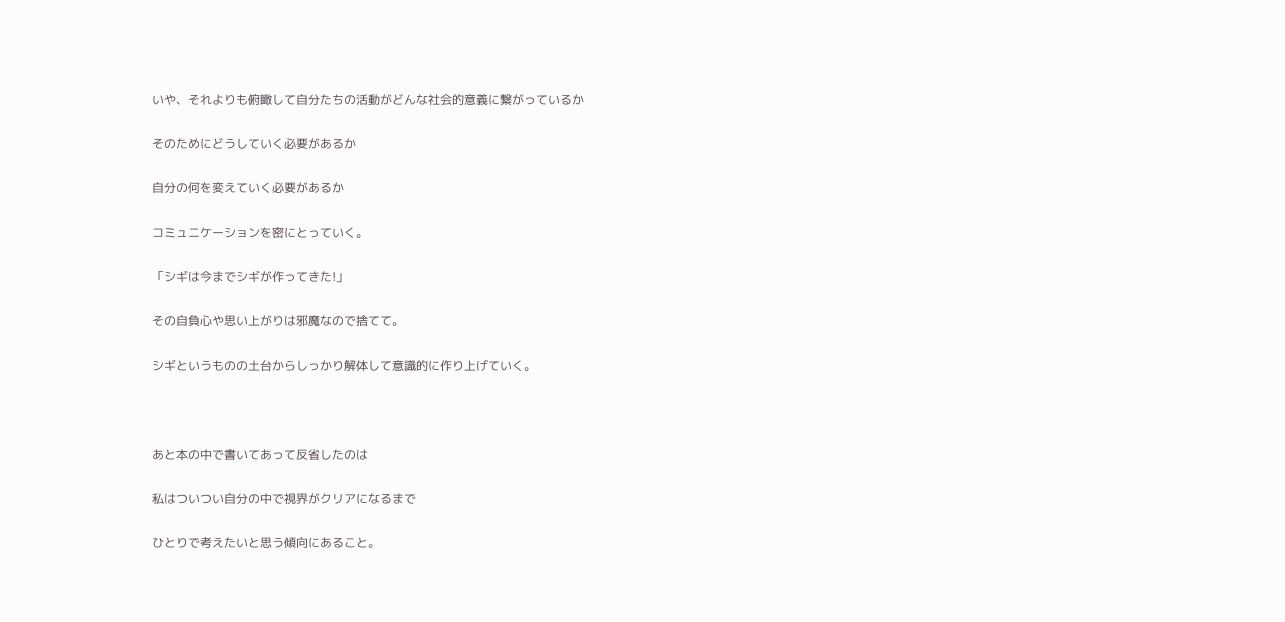いや、それよりも俯瞰して自分たちの活動がどんな社会的意義に繋がっているか

そのためにどうしていく必要があるか

自分の何を変えていく必要があるか

コミュニケーションを密にとっていく。

「シギは今までシギが作ってきた!」

その自負心や思い上がりは邪魔なので捨てて。

シギというものの土台からしっかり解体して意識的に作り上げていく。



あと本の中で書いてあって反省したのは

私はついつい自分の中で視界がクリアになるまで

ひとりで考えたいと思う傾向にあること。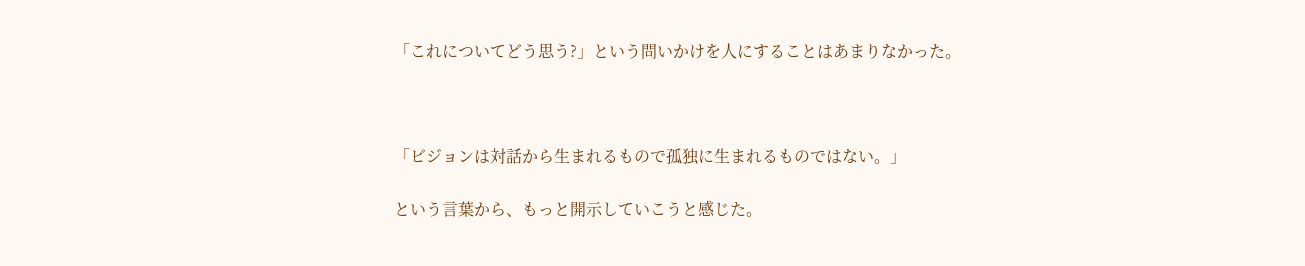「これについてどう思う?」という問いかけを人にすることはあまりなかった。



「ビジョンは対話から生まれるもので孤独に生まれるものではない。」

という言葉から、もっと開示していこうと感じた。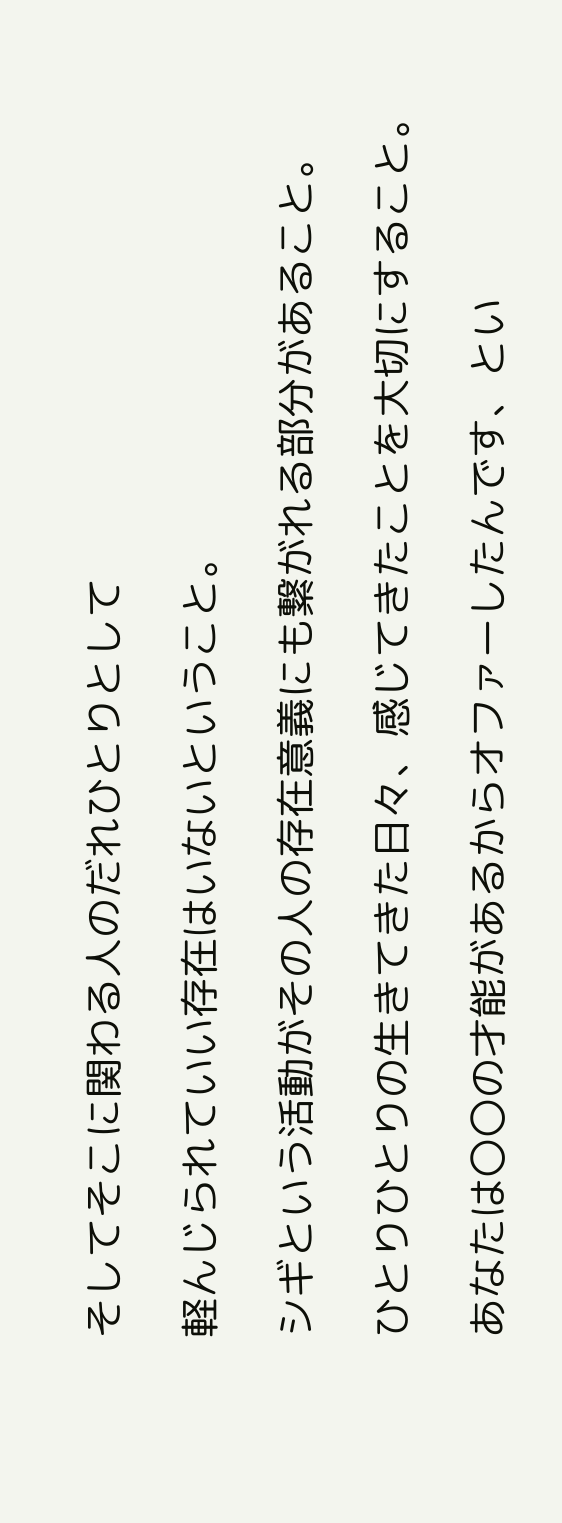そしてそこに関わる人のだれひとりとして

軽んじられていい存在はいないということ。

シギという活動がその人の存在意義にも繋がれる部分があること。

ひとりひとりの生きてきた日々、感じてきたことを大切にすること。

あなたは〇〇の才能があるからオファーしたんです、とい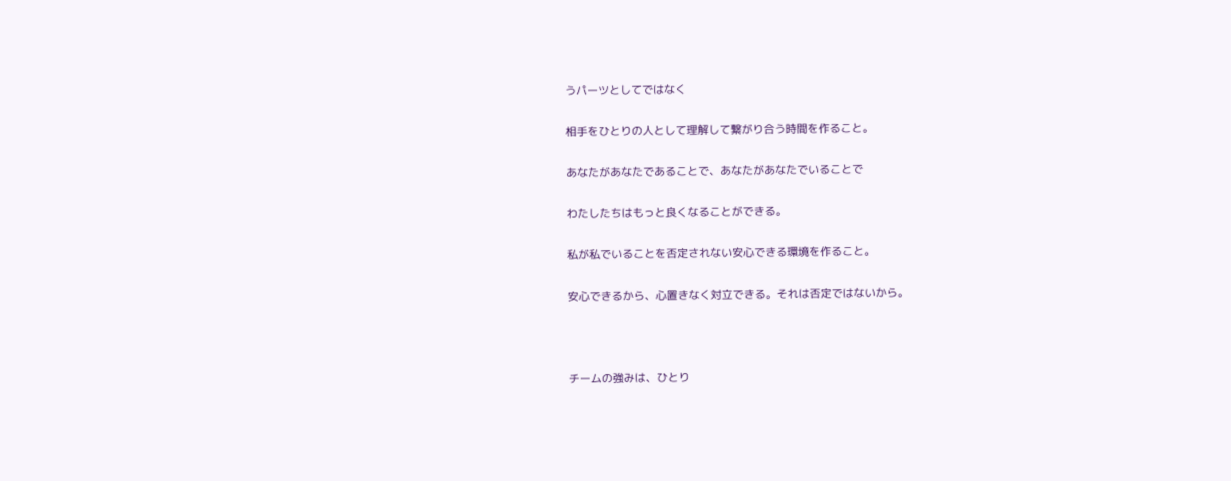うパーツとしてではなく

相手をひとりの人として理解して繋がり合う時間を作ること。

あなたがあなたであることで、あなたがあなたでいることで

わたしたちはもっと良くなることができる。

私が私でいることを否定されない安心できる環境を作ること。

安心できるから、心置きなく対立できる。それは否定ではないから。



チームの強みは、ひとり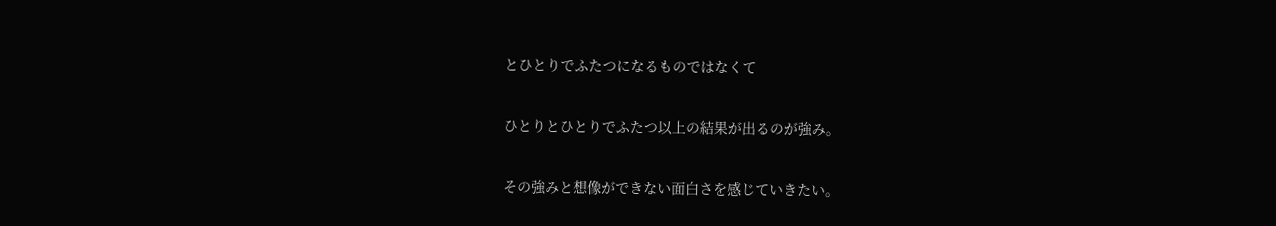とひとりでふたつになるものではなくて

ひとりとひとりでふたつ以上の結果が出るのが強み。

その強みと想像ができない面白さを感じていきたい。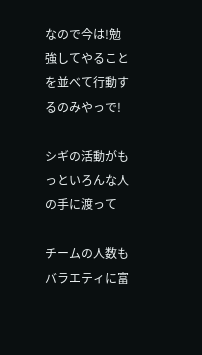なので今は!勉強してやることを並べて行動するのみやっで!

シギの活動がもっといろんな人の手に渡って

チームの人数もバラエティに富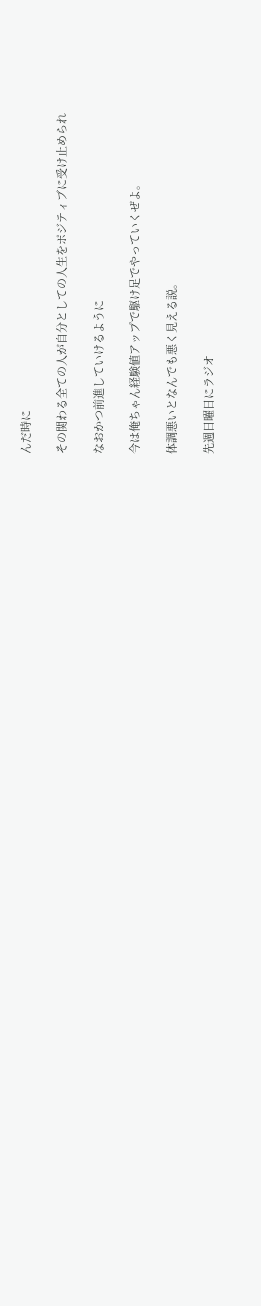んだ時に

その関わる全ての人が自分としての人生をポジティブに受け止められ

なおかつ前進していけるように

今は俺ちゃん経験値アップで駆け足でやっていくぜよ。

体調悪いとなんでも悪く見える説。

先週日曜日にラジオ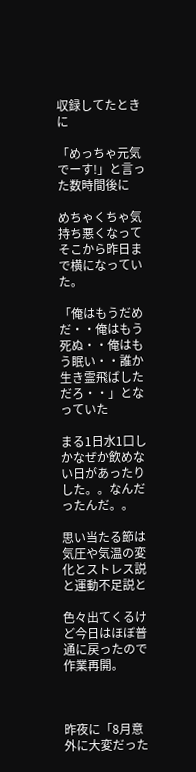収録してたときに

「めっちゃ元気でーす!」と言った数時間後に

めちゃくちゃ気持ち悪くなってそこから昨日まで横になっていた。

「俺はもうだめだ・・俺はもう死ぬ・・俺はもう眠い・・誰か生き霊飛ばしただろ・・」となっていた

まる1日水1口しかなぜか飲めない日があったりした。。なんだったんだ。。

思い当たる節は気圧や気温の変化とストレス説と運動不足説と

色々出てくるけど今日はほぼ普通に戻ったので作業再開。



昨夜に「8月意外に大変だった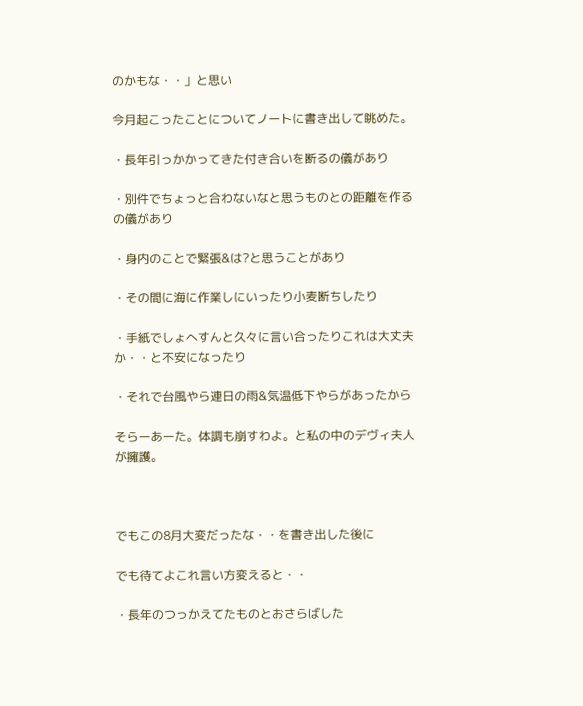のかもな・・」と思い

今月起こったことについてノートに書き出して眺めた。

・長年引っかかってきた付き合いを断るの儀があり

・別件でちょっと合わないなと思うものとの距離を作るの儀があり

・身内のことで緊張&は?と思うことがあり

・その間に海に作業しにいったり小麦断ちしたり

・手紙でしょへすんと久々に言い合ったりこれは大丈夫か・・と不安になったり

・それで台風やら連日の雨&気温低下やらがあったから

そらーあーた。体調も崩すわよ。と私の中のデヴィ夫人が擁護。



でもこの8月大変だったな・・を書き出した後に

でも待てよこれ言い方変えると・・

・長年のつっかえてたものとおさらばした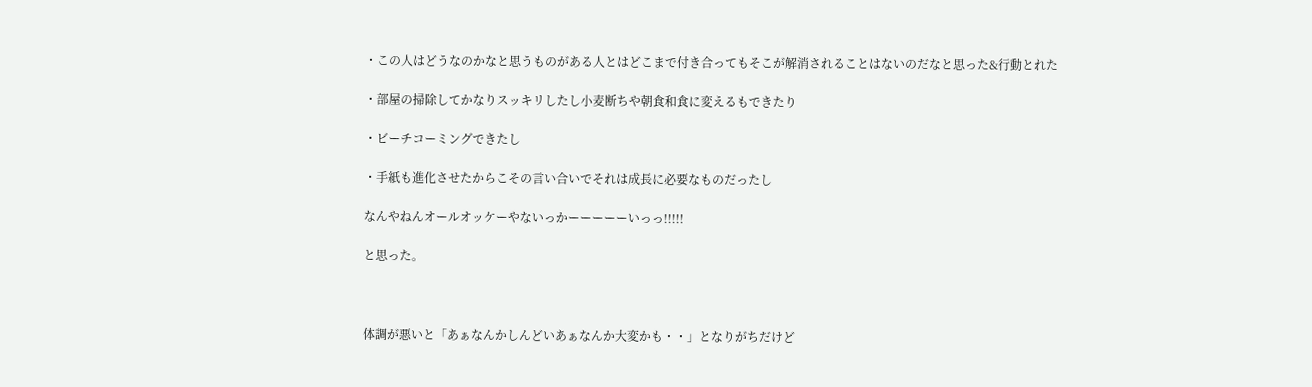・この人はどうなのかなと思うものがある人とはどこまで付き合ってもそこが解消されることはないのだなと思った&行動とれた

・部屋の掃除してかなりスッキリしたし小麦断ちや朝食和食に変えるもできたり

・ビーチコーミングできたし

・手紙も進化させたからこその言い合いでそれは成長に必要なものだったし

なんやねんオールオッケーやないっかーーーーーいっっ!!!!!

と思った。



体調が悪いと「あぁなんかしんどいあぁなんか大変かも・・」となりがちだけど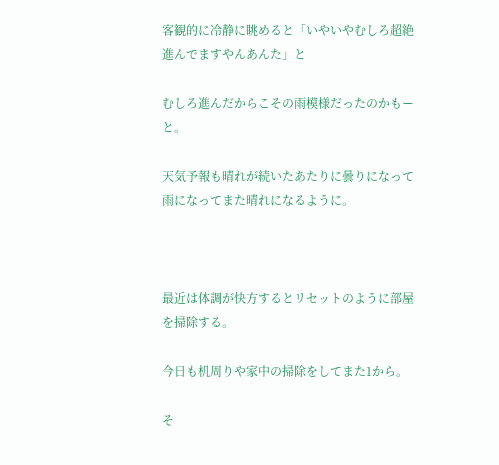客観的に冷静に眺めると「いやいやむしろ超絶進んでますやんあんた」と

むしろ進んだからこその雨模様だったのかもーと。

天気予報も晴れが続いたあたりに曇りになって雨になってまた晴れになるように。



最近は体調が快方するとリセットのように部屋を掃除する。

今日も机周りや家中の掃除をしてまた1から。

そ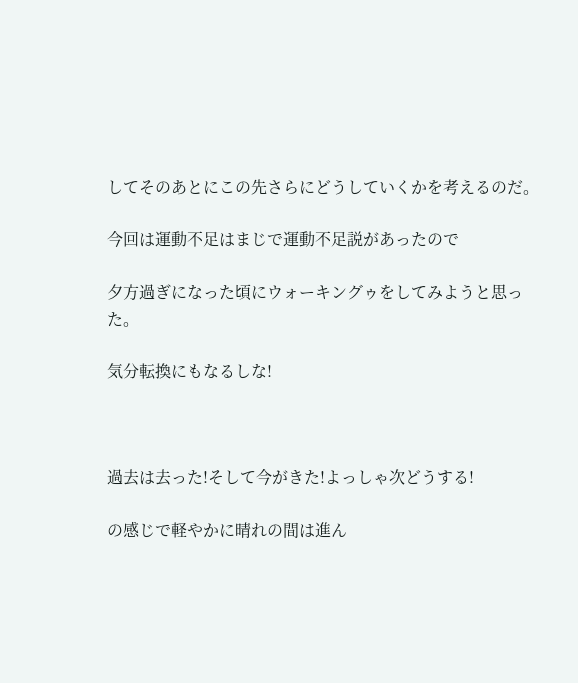してそのあとにこの先さらにどうしていくかを考えるのだ。

今回は運動不足はまじで運動不足説があったので

夕方過ぎになった頃にウォーキングゥをしてみようと思った。

気分転換にもなるしな!



過去は去った!そして今がきた!よっしゃ次どうする!

の感じで軽やかに晴れの間は進ん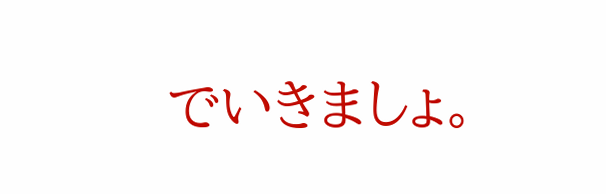でいきましょ。